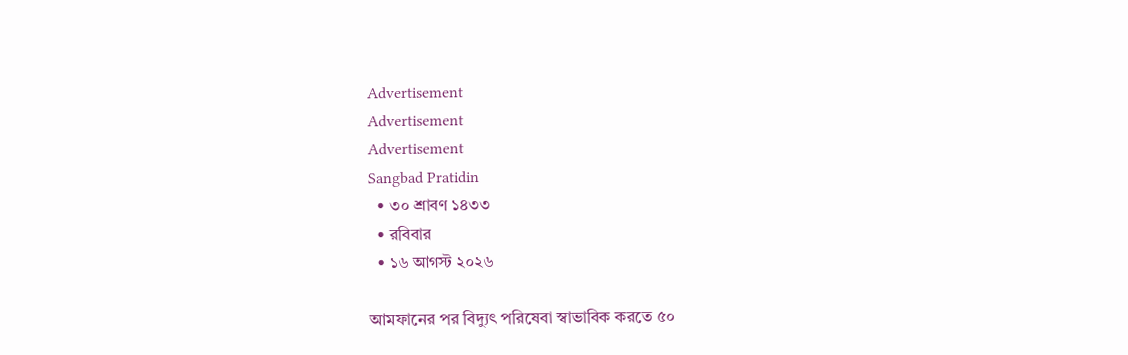Advertisement
Advertisement
Advertisement
Sangbad Pratidin
  • ৩০ শ্রাবণ ১৪৩৩
  • রবিবার
  • ১৬ আগস্ট ২০২৬

আমফানের পর বিদ্যুৎ পরিষেবা স্বাভাবিক করতে ৫০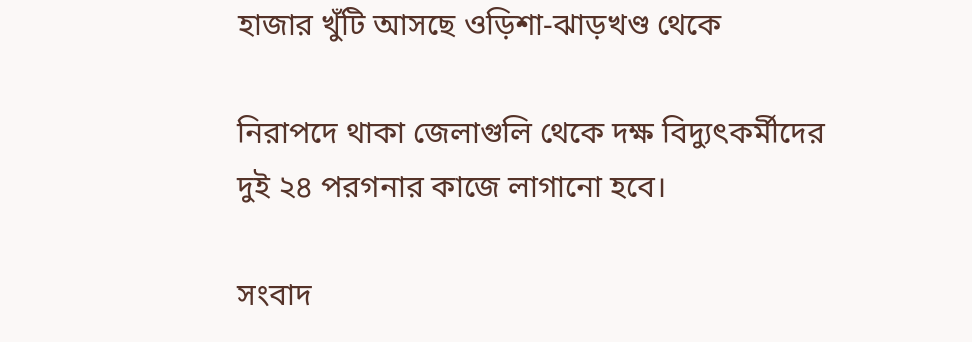হাজার খুঁটি আসছে ওড়িশা-ঝাড়খণ্ড থেকে

নিরাপদে থাকা জেলাগুলি থেকে দক্ষ বিদ্যুৎকর্মীদের দুই ২৪ পরগনার কাজে লাগানো হবে।

সংবাদ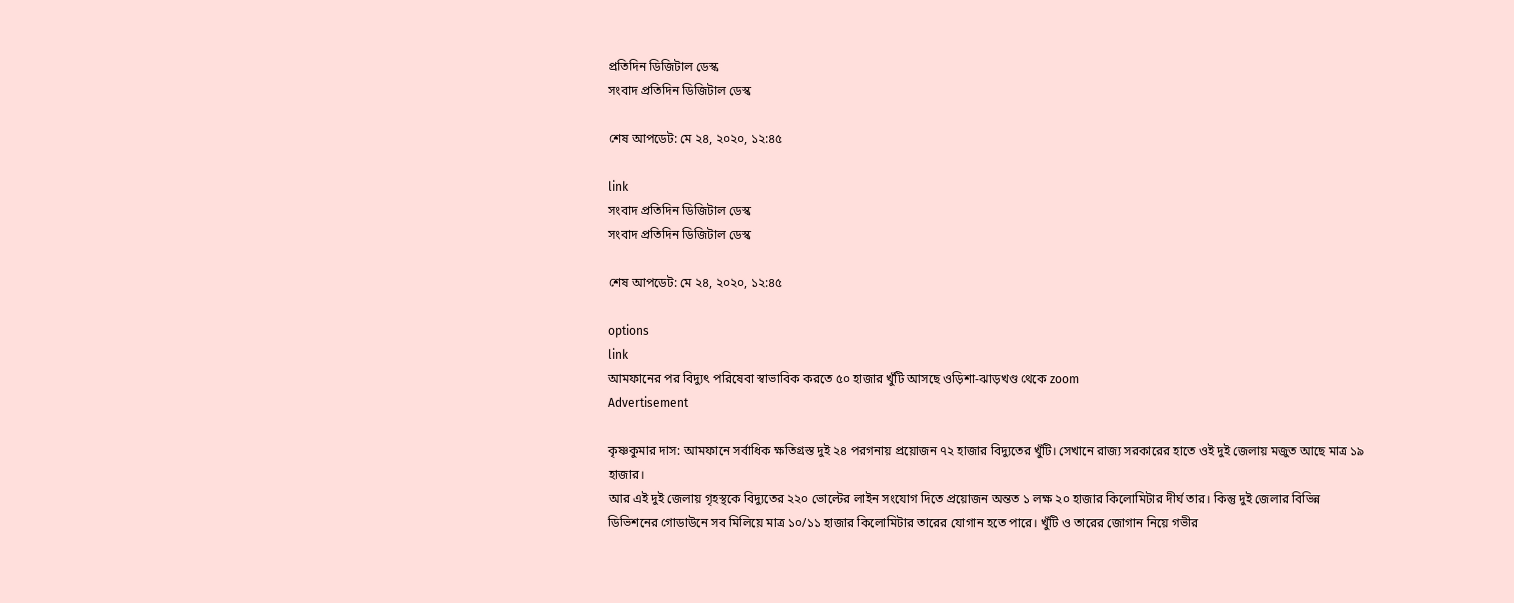প্রতিদিন ডিজিটাল ডেস্ক
সংবাদ প্রতিদিন ডিজিটাল ডেস্ক

শেষ আপডেট: মে ২৪, ২০২০, ১২:৪৫

link
সংবাদ প্রতিদিন ডিজিটাল ডেস্ক
সংবাদ প্রতিদিন ডিজিটাল ডেস্ক

শেষ আপডেট: মে ২৪, ২০২০, ১২:৪৫

options
link
আমফানের পর বিদ্যুৎ পরিষেবা স্বাভাবিক করতে ৫০ হাজার খুঁটি আসছে ওড়িশা-ঝাড়খণ্ড থেকে zoom
Advertisement

কৃষ্ণকুমার দাস: আমফানে সর্বাধিক ক্ষতিগ্রস্ত দুই ২৪ পরগনায় প্রয়োজন ৭২ হাজার বিদ্যুতের খুঁটি। সেখানে রাজ্য সরকারের হাতে ওই দুই জেলায় মজুত আছে মাত্র ১৯ হাজার।
আর এই দুই জেলায় গৃহস্থকে বিদ্যুতের ২২০ ভোল্টের লাইন সংযোগ দিতে প্রয়োজন অন্তত ১ লক্ষ ২০ হাজার কিলোমিটার দীর্ঘ তার। কিন্তু দুই জেলার বিভিন্ন ডিভিশনের গোডাউনে সব মিলিয়ে মাত্র ১০/১১ হাজার কিলোমিটার তারের যোগান হতে পারে। খুঁটি ও তারের জোগান নিয়ে গভীর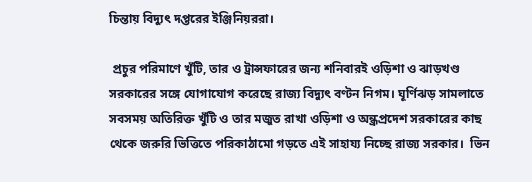চিন্তায় বিদ্যুৎ দপ্তরের ইঞ্জিনিয়ররা।

 প্রচুর পরিমাণে খুঁটি, তার ও ট্রান্সফারের জন্য শনিবারই ওড়িশা ও ঝাড়খণ্ড সরকারের সঙ্গে যোগাযোগ করেছে রাজ্য বিদ্যুৎ বণ্টন নিগম। ঘূর্ণিঝড় সামলাতে সবসময় অতিরিক্ত খুঁটি ও তার মজুত রাখা ওড়িশা ও অন্ধ্রপ্রদেশ সরকারের কাছ থেকে জরুরি ভিত্তিতে পরিকাঠামো গড়তে এই সাহায্য নিচ্ছে রাজ্য সরকার।  ভিন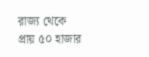রাজ্য থেকে প্রায় ৫০ হাজার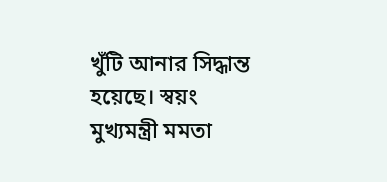খুঁটি আনার সিদ্ধান্ত হয়েছে। স্বয়ং মুখ্যমন্ত্রী মমতা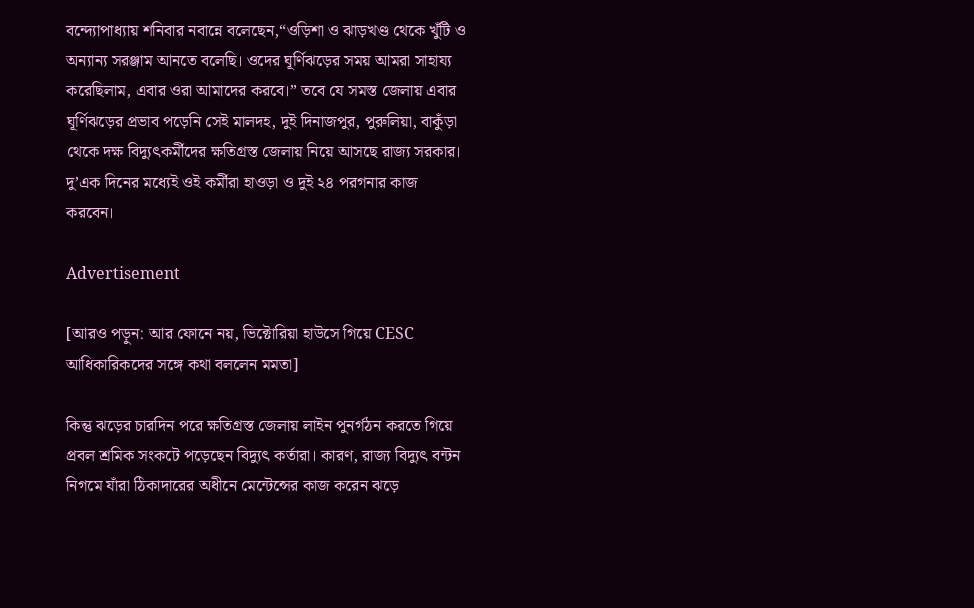বন্দ্যোপাধ্যায় শনিবার নবান্নে বলেছেন,“ওড়িশা ও ঝাড়খণ্ড থেকে খুঁটি ও অন্যান্য সরঞ্জাম আনতে বলেছি। ওদের ঘূর্ণিঝড়ের সময় আমরা সাহায্য করেছিলাম, এবার ওরা আমাদের করবে।” তবে যে সমস্ত জেলায় এবার ঘূর্ণিঝড়ের প্রভাব পড়েনি সেই মালদহ, দুই দিনাজপুর, পুরুলিয়া, বাকুঁড়া থেকে দক্ষ বিদ্যুৎকর্মীদের ক্ষতিগ্রস্ত জেলায় নিয়ে আসছে রাজ্য সরকার। দু’এক দিনের মধ্যেই ওই কর্মীরা হাওড়া ও দুই ২৪ পরগনার কাজ করবেন।

Advertisement

[আরও পড়ুন: আর ফোনে নয়, ভিক্টোরিয়া হাউসে গিয়ে CESC আধিকারিকদের সঙ্গে কথা বললেন মমতা]

কিন্তু ঝড়ের চারদিন পরে ক্ষতিগ্রস্ত জেলায় লাইন পুনর্গঠন করতে গিয়ে প্রবল শ্রমিক সংকটে পড়েছেন বিদ্যুৎ কর্তারা। কারণ, রাজ্য বিদ্যুৎ বন্টন নিগমে যাঁরা ঠিকাদারের অধীনে মেন্টেন্সের কাজ করেন ঝড়ে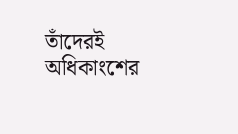তাঁদেরই অধিকাংশের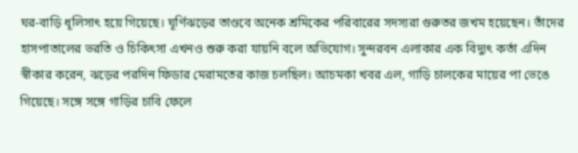ঘর-বাড়ি ধূলিসাৎ হয়ে গিয়েছে। ঘূর্ণিঝড়ের তাণ্ডবে অনেক শ্রমিকের পরিবারের সদস্যরা গুরুতর জখম হয়েছেন। তাঁদের হাসপাতালের ভরতি ও চিকিৎসা এখনও শুরু করা যায়নি বলে অভিযোগ। সুন্দরবন এলাকার এক বিদ্যুৎ কর্তা এদিন স্বীকার করেন, ঝড়ের পরদিন ফিডার মেরামতের কাজ চলছিল। আচমকা খবর এল, গাড়ি চালকের মায়ের পা ভেঙে গিয়েছে। সঙ্গে সঙ্গে গাড়ির চাবি ফেলে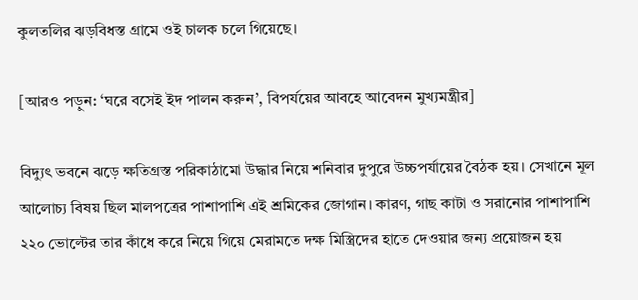কুলতলির ঝড়বিধস্ত গ্রামে ওই চালক চলে গিয়েছে।

[আরও পড়ুন: ‘ঘরে বসেই ইদ পালন করুন’, বিপর্যয়ের আবহে আবেদন মুখ্যমন্ত্রীর]

বিদ্যুৎ ভবনে ঝড়ে ক্ষতিগ্রস্ত পরিকাঠামো উদ্ধার নিয়ে শনিবার দুপুরে উচ্চপর্যায়ের বৈঠক হয়। সেখানে মূল আলোচ্য বিষয় ছিল মালপত্রের পাশাপাশি এই শ্রমিকের জোগান। কারণ, গাছ কাটা ও সরানোর পাশাপাশি ২২০ ভোল্টের তার কাঁধে করে নিয়ে গিয়ে মেরামতে দক্ষ মিস্ত্রিদের হাতে দেওয়ার জন্য প্রয়োজন হয়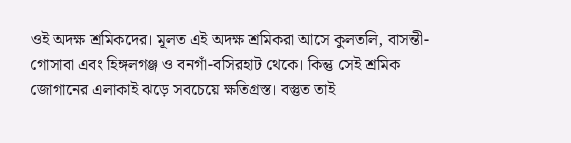ওই অদক্ষ শ্রমিকদের। মূলত এই অদক্ষ শ্রমিকরা আসে কুলতলি, বাসন্তী-গোসাবা এবং হিঙ্গলগঞ্জ ও বনগাঁ-বসিরহাট থেকে। কিন্তু সেই শ্রমিক জোগানের এলাকাই ঝড়ে সবচেয়ে ক্ষতিগ্রস্ত। বস্তুত তাই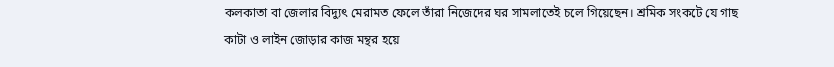কলকাতা বা জেলার বিদ্যুৎ মেরামত ফেলে তাঁরা নিজেদের ঘর সামলাতেই চলে গিয়েছেন। শ্রমিক সংকটে যে গাছ কাটা ও লাইন জোড়ার কাজ মন্থর হয়ে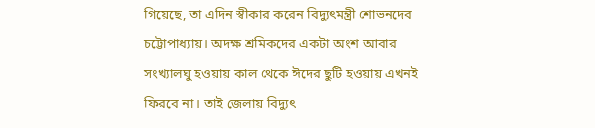গিয়েছে, তা এদিন স্বীকার করেন বিদ্যুৎমন্ত্রী শোভনদেব চট্টোপাধ্যায়। অদক্ষ শ্রমিকদের একটা অংশ আবার সংখ্যালঘু হওয়ায় কাল থেকে ঈদের ছুটি হওয়ায় এখনই ফিরবে না। তাই জেলায় বিদ্যুৎ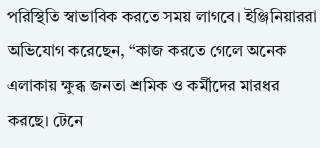পরিস্থিতি স্বাভাবিক করতে সময় লাগবে। ইঞ্জিনিয়াররা অভিযোগ করেছেন, “কাজ করতে গেলে অনেক এলাকায় ক্ষুব্ধ জনতা শ্রমিক ও কর্মীদের মারধর করছে। টেনে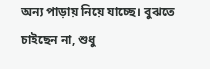অন্য পাড়ায় নিয়ে যাচ্ছে। বুঝতে চাইছেন না, শুধু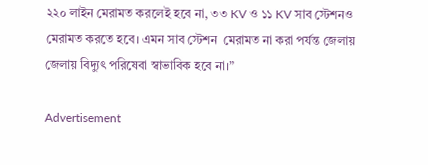২২০ লাইন মেরামত করলেই হবে না, ৩৩ KV ও ১১ KV সাব স্টেশনও মেরামত করতে হবে। এমন সাব স্টেশন  মেরামত না করা পর্যন্ত জেলায় জেলায় বিদ্যুৎ পরিষেবা স্বাভাবিক হবে না।”

Advertisement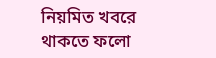নিয়মিত খবরে থাকতে ফলো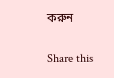করুন

Share this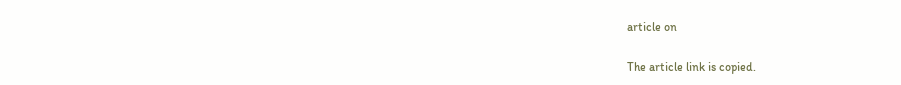article on

The article link is copied.